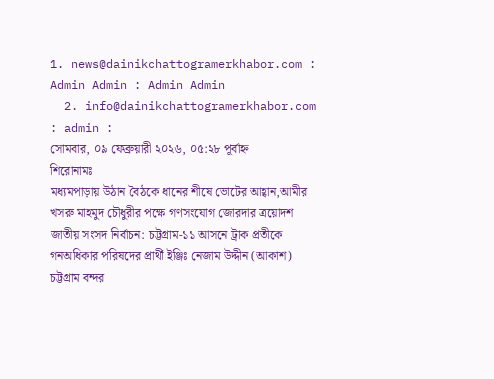1. news@dainikchattogramerkhabor.com : Admin Admin : Admin Admin
  2. info@dainikchattogramerkhabor.com : admin :
সোমবার, ০৯ ফেব্রুয়ারী ২০২৬, ০৫:২৮ পূর্বাহ্ন
শিরোনামঃ
মধ্যমপাড়ায় উঠান বৈঠকে ধানের শীষে ভোটের আহ্বান,আমীর খসরু মাহমুদ চৌধুরীর পক্ষে গণসংযোগ জোরদার ত্রয়োদশ জাতীয় সংসদ নির্বাচন: চট্টগ্রাম-১১ আসনে ট্রাক প্রতীকে গনঅধিকার পরিষদের প্রার্থী ইঞ্জিঃ নেজাম উদ্দীন (আকাশ) চট্টগ্রাম বন্দর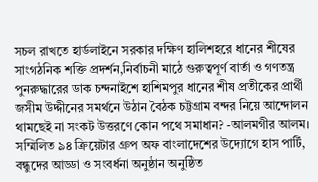সচল রাখতে হার্ডলাইনে সরকার দক্ষিণ হালিশহরে ধানের শীষের সাংগঠনিক শক্তি প্রদর্শন,নির্বাচনী মাঠে গুরুত্বপূর্ণ বার্তা ও গণতন্ত্র পুনরুদ্ধারের ডাক চন্দনাইশে হাশিমপুর ধানের শীষ প্রতীকের প্রার্থী জসীম উদ্দীনের সমর্থনে উঠান বৈঠক চট্টগ্রাম বন্দর নিয়ে আন্দোলন থামছেই না সংকট উত্তরণে কোন পথে সমাধান? -আলমগীর আলম। সম্মিলিত ৯৪ ক্রিয়েটার গ্রুপ অফ বাংলাদেশের উদ্যোগে হাস পার্টি, বন্ধুদের আড্ডা ও সংবর্ধনা অনুষ্ঠান অনুষ্ঠিত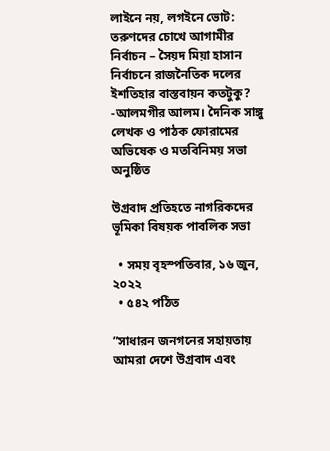লাইনে নয়, লগইনে ভোট: তরুণদের চোখে আগামীর নির্বাচন – সৈয়দ মিয়া হাসান নির্বাচনে রাজনৈতিক দলের ইশতিহার বাস্তবায়ন কতটুকু? -আলমগীর আলম। দৈনিক সাঙ্গু লেখক ও পাঠক ফোরামের অভিষেক ও মতবিনিময় সভা অনুষ্ঠিত

উগ্রবাদ প্রতিহতে নাগরিকদের ভূমিকা বিষয়ক পাবলিক সভা

  • সময় বৃহস্পতিবার, ১৬ জুন, ২০২২
  • ৫৪২ পঠিত

”সাধারন জনগনের সহায়তায় আমরা দেশে উগ্রবাদ এবং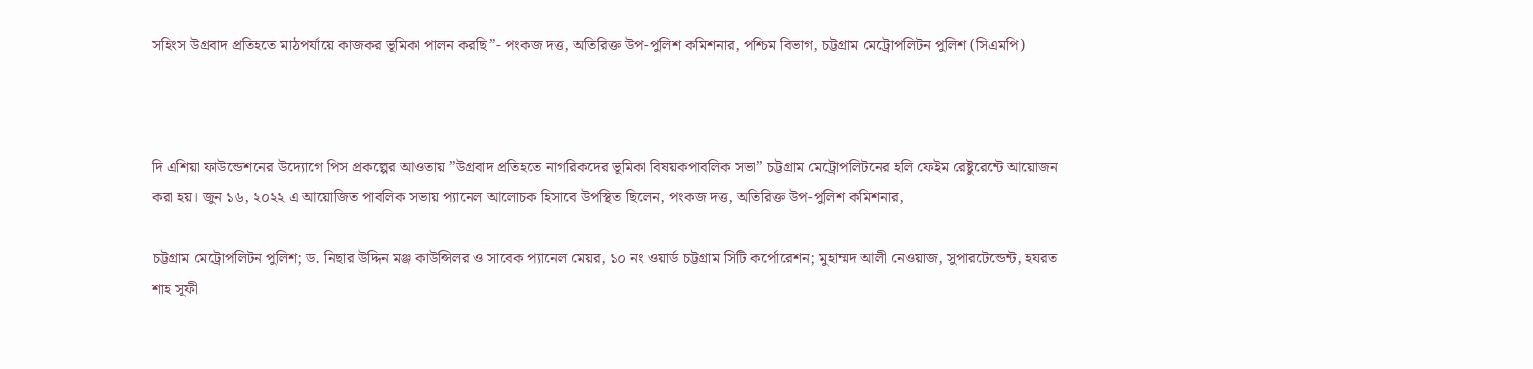সহিংস উগ্রবাদ প্রতিহতে মাঠপর্যায়ে কাজকর ভূমিকা পালন করছি”- পংকজ দত্ত, অতিরিক্ত উপ-পুলিশ কমিশনার, পশ্চিম বিভাগ, চট্টগ্রাম মেট্রোপলিটন পুলিশ (সিএমপি)



দি এশিয়া ফাউন্ডেশনের উদ্যোগে পিস প্রকল্পের আওতায় ”উগ্রবাদ প্রতিহতে নাগরিকদের ভূমিকা বিষয়কপাবলিক সভা” চট্টগ্রাম মেট্রোপলিটনের হলি ফেইম রেষ্টুরেন্টে আয়োজন করা হয়। জুন ১৬, ২০২২ এ আয়োজিত পাবলিক সভায় প্যানেল আলোচক হিসাবে উপস্থিত ছিলেন, পংকজ দত্ত, অতিরিক্ত উপ-পুলিশ কমিশনার,

চট্টগ্রাম মেট্রোপলিটন পুলিশ; ড. নিছার উদ্দিন মঞ্জ কাউন্সিলর ও সাবেক প্যানেল মেয়র, ১০ নং ওয়ার্ড চট্টগ্রাম ‍সিটি কর্পোরেশন; মুহাম্মদ আলী নেওয়াজ, সুপারটেন্ডেন্ট, হযরত শাহ সূফী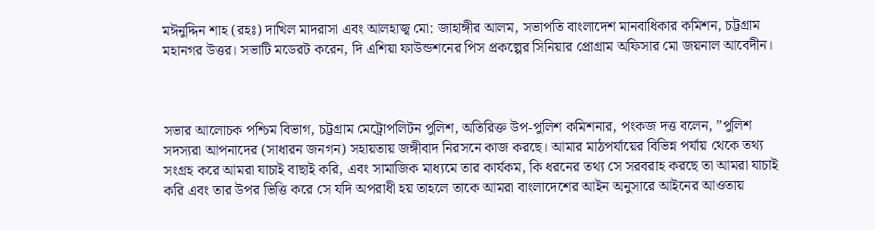মঈনুদ্দিন শাহ (রহঃ) দাখিল মাদরাসা এবং আলহাজ্ব মো: জাহাঙ্গীর আলম, সভাপতি বাংলাদেশ মানবাধিকার কমিশন, চট্টগ্রাম মহানগর উত্তর। সভাটি মডেরট করেন, দি এশিয়া ফাউন্ডশনের পিস প্রকল্পের সিনিয়ার প্রোগ্রাম অফিসার মো জয়নাল আবেদীন।



সভার আলোচক পশ্চিম বিভাগ, চট্টগ্রাম মেট্রোপলিটন পুলিশ, অতিরিক্ত উপ-পুলিশ কমিশনার, পংকজ দত্ত বলেন, ”পুলিশ সদস্যরা আপনাদের (সাধারন জনগন) সহায়তায় জঙ্গীবাদ নিরসনে কাজ করছে। আমার মাঠপর্যায়ের বিভিন্ন পর্যায় থেকে তথ্য সংগ্রহ করে আমরা যাচাই বাছাই করি, এবং সামাজিক মাধ্যমে তার কার্যকম, কি ধরনের তথ্য সে সরবরাহ করছে তা আমরা যাচাই করি এবং তার উপর ভিত্তি করে সে যদি অপরাধী হয় তাহলে তাকে আমরা বাংলাদেশের আইন অনুসারে আইনের আওতায়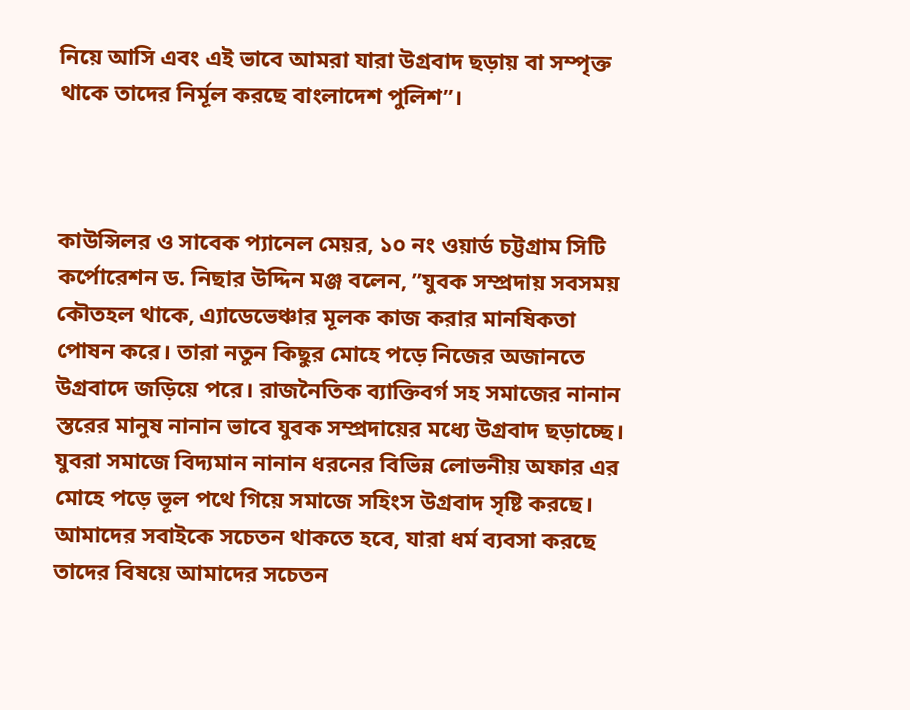নিয়ে আসি এবং এই ভাবে আমরা যারা উগ্রবাদ ছড়ায় বা সম্পৃক্ত থাকে তাদের নির্মূল করছে বাংলাদেশ পুলিশ”।



কাউন্সিলর ও সাবেক প্যানেল মেয়র, ১০ নং ওয়ার্ড চট্টগ্রাম ‍সিটি কর্পোরেশন ড. নিছার উদ্দিন মঞ্জ বলেন, ”যুবক সম্প্রদায় সবসময় কৌতহল থাকে, এ্যাডেভেঞ্চার মূলক কাজ করার মানষিকতা পোষন করে। তারা নতুন কিছুর মোহে পড়ে নিজের অজানতে উগ্রবাদে জড়িয়ে পরে। রাজনৈতিক ব্যাক্তিবর্গ সহ সমাজের নানান স্তরের মানুষ নানান ভাবে যুবক সম্প্রদায়ের মধ্যে উগ্রবাদ ছড়াচ্ছে। যুবরা সমাজে বিদ্যমান নানান ধরনের বিভিন্ন লোভনীয় অফার এর মোহে পড়ে ভূল পথে গিয়ে সমাজে সহিংস উগ্রবাদ সৃষ্টি করছে। আমাদের সবাইকে সচেতন থাকতে হবে, যারা ধর্ম ব্যবসা করছে তাদের বিষয়ে আমাদের সচেতন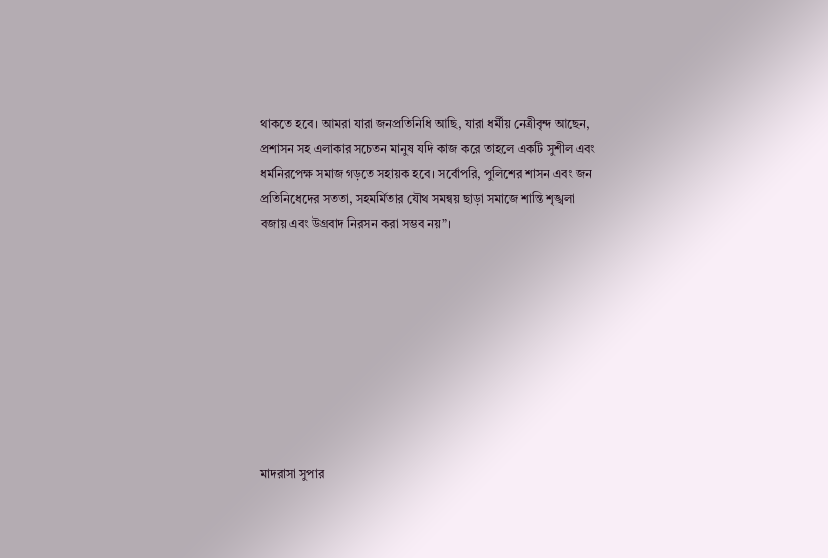থাকতে হবে। আমরা যারা জনপ্রতিনিধি আছি, যারা ধর্মীয় নেত্রীবৃন্দ আছেন, প্রশাসন সহ এলাকার সচেতন মানুষ যদি কাজ করে তাহলে একটি সুশীল এবং ধর্মনিরপেক্ষ সমাজ গড়তে সহায়ক হবে। সর্বোপরি, পুলিশের শাসন এবং জন প্রতিনিধেদের সততা, সহমর্মিতার যৌথ সমন্বয় ছাড়া সমাজে শান্তি শৃঙ্খলা বজায় এবং উগ্রবাদ নিরসন করা সম্ভব নয়”।









মাদরাসা সুপার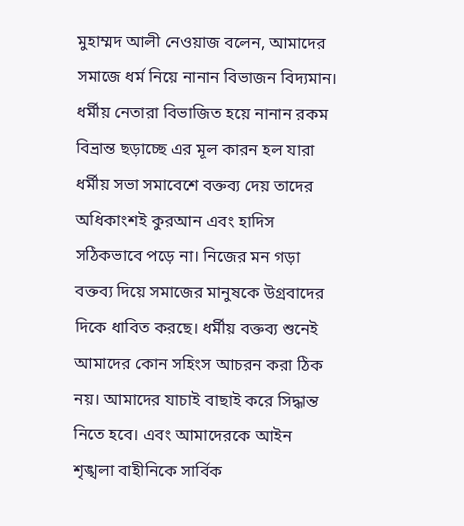মুহাম্মদ আলী নেওয়াজ বলেন, আমাদের সমাজে ধর্ম নিয়ে নানান বিভাজন বিদ্যমান। ধর্মীয় নেতারা বিভাজিত হয়ে নানান রকম বিভ্রান্ত ছড়াচ্ছে এর মূল কারন হল যারা ধর্মীয় সভা সমাবেশে বক্তব্য দেয় তাদের অধিকাংশই কুরআন এবং হাদিস সঠিকভাবে পড়ে না। নিজের মন গড়া বক্তব্য দিয়ে সমাজের মানুষকে উগ্রবাদের দিকে ধাবিত করছে। ধর্মীয় বক্তব্য শুনেই আমাদের কোন সহিংস আচরন করা ঠিক নয়। আমাদের যাচাই বাছাই করে সিদ্ধান্ত নিতে হবে। এবং আমাদেরকে আইন শৃঙ্খলা বাহীনিকে সার্বিক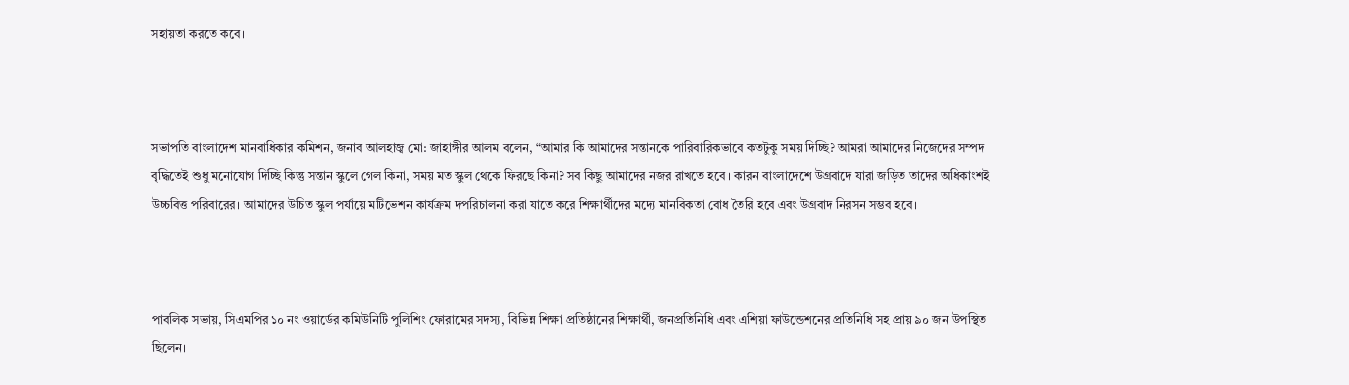সহায়তা করতে কবে।



সভাপতি বাংলাদেশ মানবাধিকার কমিশন, জনাব আলহাজ্ব মো: জাহাঙ্গীর আলম বলেন, “আমার কি আমাদের সন্তানকে পারিবারিকভাবে কতটুকু সময় দিচ্ছি? আমরা আমাদের নিজেদের সম্পদ বৃদ্ধিতেই শুধু মনোযোগ দিচ্ছি ‍কিন্তু সন্তান স্কুলে গেল কিনা, সময় মত স্কুল থেকে ফিরছে কিনা? সব কিছু আমাদের নজর রাখতে হবে । কারন বাংলাদেশে উগ্রবাদে যারা জড়িত তাদের অধিকাংশই উচ্চবিত্ত পরিবারের। আমাদের উচিত স্কুল পর্যায়ে মটিভেশন কার্যক্রম দপরিচালনা করা যাতে করে শিক্ষার্থীদের মদ্যে মানবিকতা বোধ তৈরি হবে এবং উগ্রবাদ নিরসন সম্ভব হবে।



পাবলিক সভায়, সিএমপির ১০ নং ওয়ার্ডের কমিউনিটি পুলিশিং ফোরামের সদস্য, বিভিন্ন শিক্ষা প্রতিষ্ঠানের শিক্ষার্থী, জনপ্রতিনিধি এবং এশিয়া ফাউন্ডেশনের প্রতিনিধি সহ প্রায় ৯০ জন উপস্থিত ছিলেন।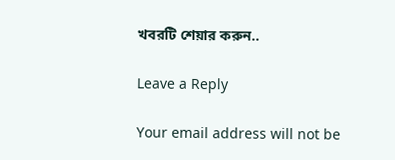খবরটি শেয়ার করুন..

Leave a Reply

Your email address will not be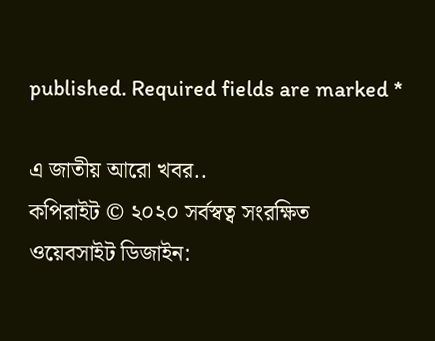published. Required fields are marked *

এ জাতীয় আরো খবর..
কপিরাইট © ২০২০ সর্বস্বত্ব সংরক্ষিত
ওয়েবসাইট ডিজাইন: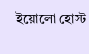ইয়োলো হোস্ট